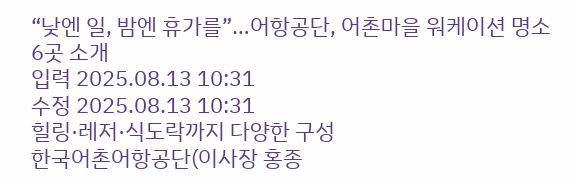“낮엔 일, 밤엔 휴가를”…어항공단, 어촌마을 워케이션 명소 6곳 소개
입력 2025.08.13 10:31
수정 2025.08.13 10:31
힐링·레저·식도락까지 다양한 구성
한국어촌어항공단(이사장 홍종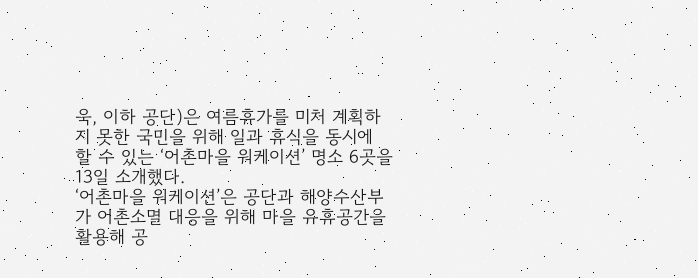욱, 이하 공단)은 여름휴가를 미처 계획하지 못한 국민을 위해 일과 휴식을 동시에 할 수 있는 ‘어촌마을 워케이션’ 명소 6곳을 13일 소개했다.
‘어촌마을 워케이션’은 공단과 해양수산부가 어촌소멸 대응을 위해 마을 유휴공간을 활용해 공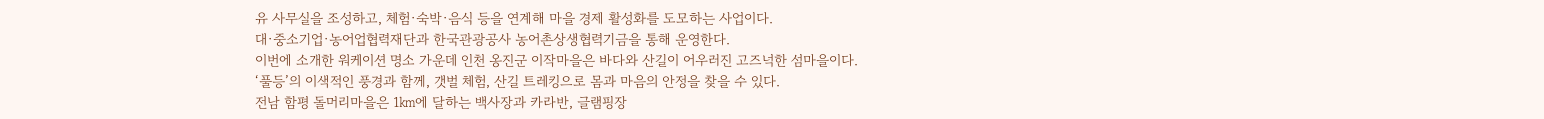유 사무실을 조성하고, 체험·숙박·음식 등을 연계해 마을 경제 활성화를 도모하는 사업이다.
대·중소기업·농어업협력재단과 한국관광공사 농어촌상생협력기금을 통해 운영한다.
이번에 소개한 워케이션 명소 가운데 인천 옹진군 이작마을은 바다와 산길이 어우러진 고즈넉한 섬마을이다.
‘풀등’의 이색적인 풍경과 함께, 갯벌 체험, 산길 트레킹으로 몸과 마음의 안정을 찾을 수 있다.
전남 함평 돌머리마을은 1㎞에 달하는 백사장과 카라반, 글램핑장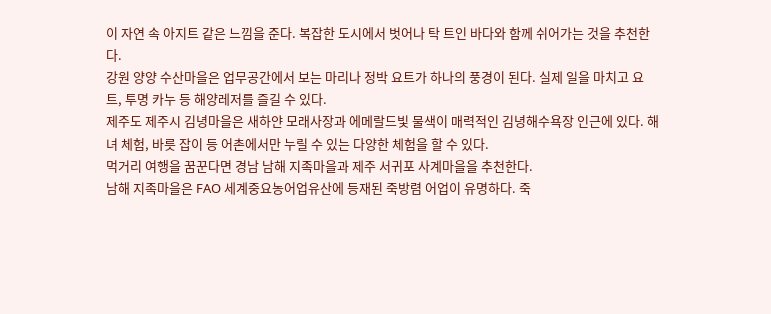이 자연 속 아지트 같은 느낌을 준다. 복잡한 도시에서 벗어나 탁 트인 바다와 함께 쉬어가는 것을 추천한다.
강원 양양 수산마을은 업무공간에서 보는 마리나 정박 요트가 하나의 풍경이 된다. 실제 일을 마치고 요트, 투명 카누 등 해양레저를 즐길 수 있다.
제주도 제주시 김녕마을은 새하얀 모래사장과 에메랄드빛 물색이 매력적인 김녕해수욕장 인근에 있다. 해녀 체험, 바릇 잡이 등 어촌에서만 누릴 수 있는 다양한 체험을 할 수 있다.
먹거리 여행을 꿈꾼다면 경남 남해 지족마을과 제주 서귀포 사계마을을 추천한다.
남해 지족마을은 FAO 세계중요농어업유산에 등재된 죽방렴 어업이 유명하다. 죽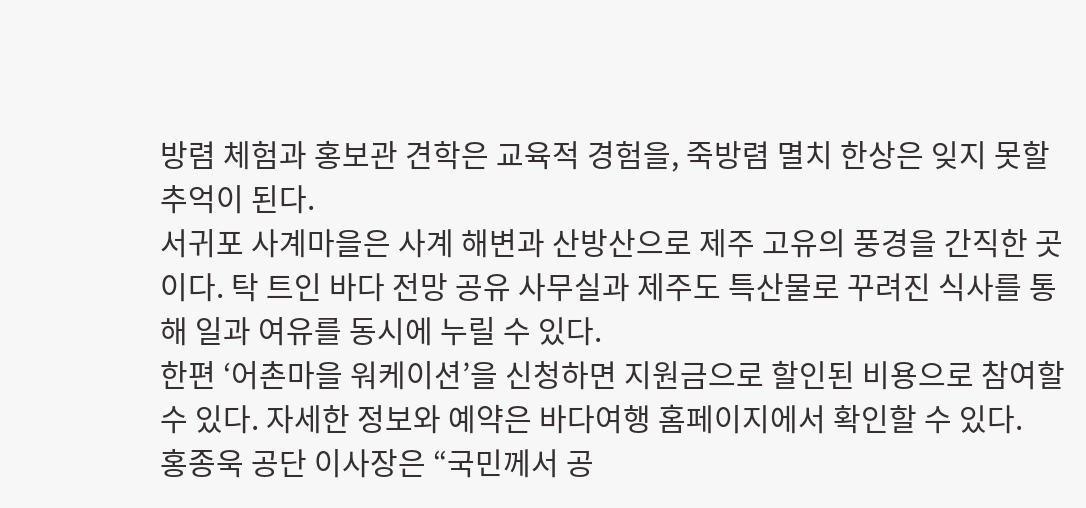방렴 체험과 홍보관 견학은 교육적 경험을, 죽방렴 멸치 한상은 잊지 못할 추억이 된다.
서귀포 사계마을은 사계 해변과 산방산으로 제주 고유의 풍경을 간직한 곳이다. 탁 트인 바다 전망 공유 사무실과 제주도 특산물로 꾸려진 식사를 통해 일과 여유를 동시에 누릴 수 있다.
한편 ‘어촌마을 워케이션’을 신청하면 지원금으로 할인된 비용으로 참여할 수 있다. 자세한 정보와 예약은 바다여행 홈페이지에서 확인할 수 있다.
홍종욱 공단 이사장은 “국민께서 공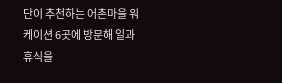단이 추천하는 어촌마을 워케이션 6곳에 방문해 일과 휴식을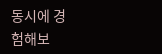동시에 경험해보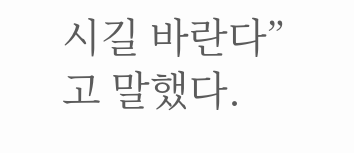시길 바란다”고 말했다.